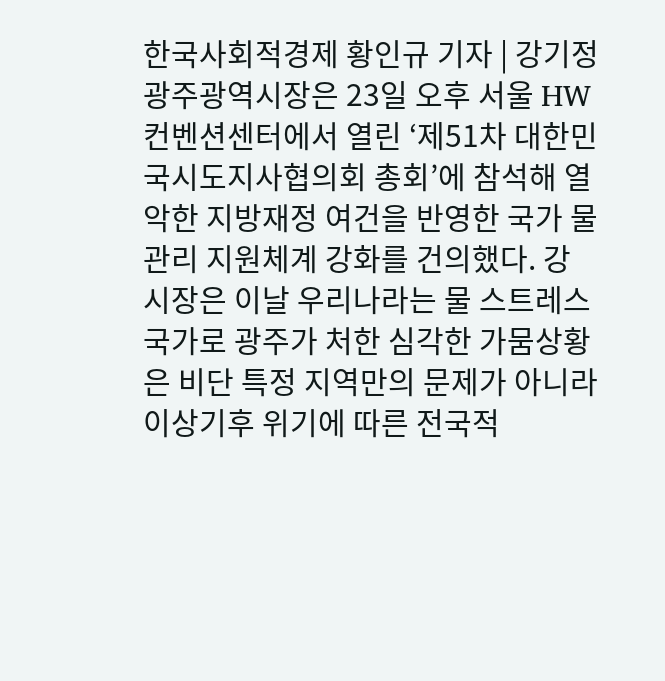한국사회적경제 황인규 기자 | 강기정 광주광역시장은 23일 오후 서울 HW컨벤션센터에서 열린 ‘제51차 대한민국시도지사협의회 총회’에 참석해 열악한 지방재정 여건을 반영한 국가 물관리 지원체계 강화를 건의했다. 강 시장은 이날 우리나라는 물 스트레스 국가로 광주가 처한 심각한 가뭄상황은 비단 특정 지역만의 문제가 아니라 이상기후 위기에 따른 전국적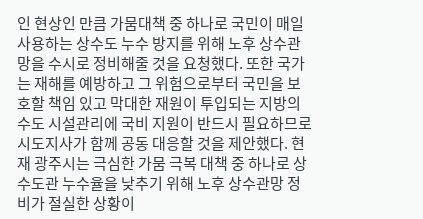인 현상인 만큼 가뭄대책 중 하나로 국민이 매일 사용하는 상수도 누수 방지를 위해 노후 상수관망을 수시로 정비해줄 것을 요청했다. 또한 국가는 재해를 예방하고 그 위험으로부터 국민을 보호할 책임 있고 막대한 재원이 투입되는 지방의 수도 시설관리에 국비 지원이 반드시 필요하므로 시도지사가 함께 공동 대응할 것을 제안했다. 현재 광주시는 극심한 가뭄 극복 대책 중 하나로 상수도관 누수율을 낮추기 위해 노후 상수관망 정비가 절실한 상황이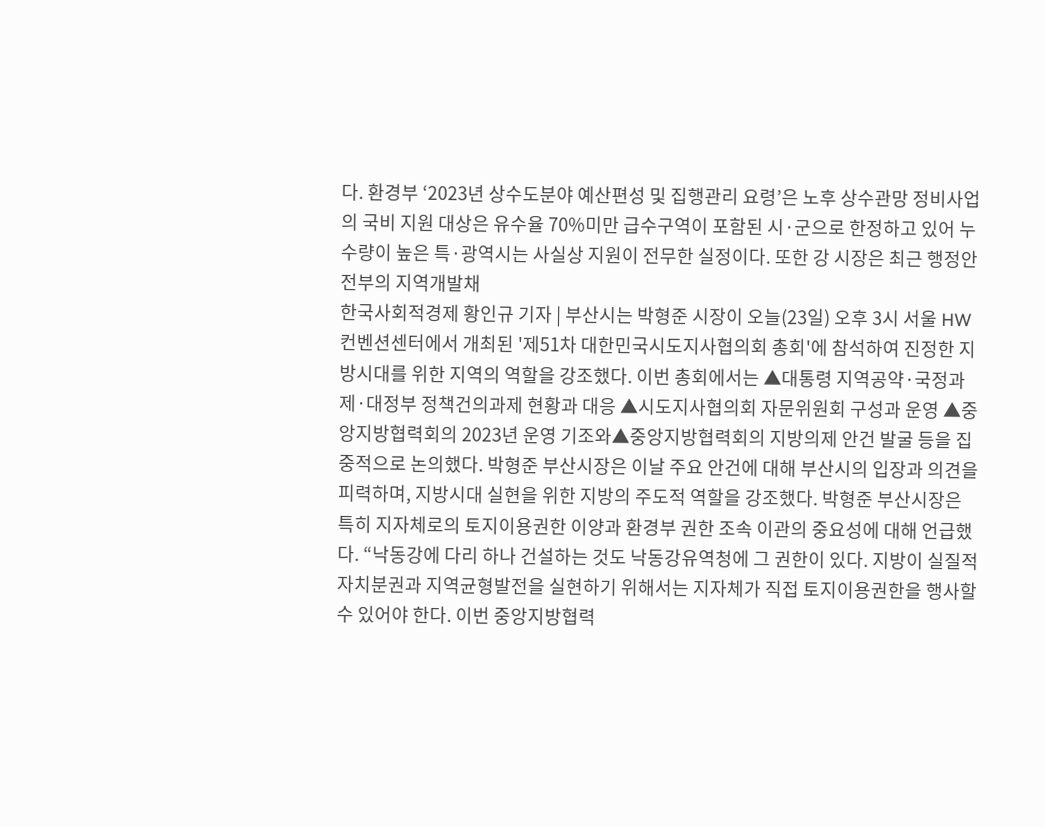다. 환경부 ‘2023년 상수도분야 예산편성 및 집행관리 요령’은 노후 상수관망 정비사업의 국비 지원 대상은 유수율 70%미만 급수구역이 포함된 시·군으로 한정하고 있어 누수량이 높은 특·광역시는 사실상 지원이 전무한 실정이다. 또한 강 시장은 최근 행정안전부의 지역개발채
한국사회적경제 황인규 기자 | 부산시는 박형준 시장이 오늘(23일) 오후 3시 서울 HW컨벤션센터에서 개최된 '제51차 대한민국시도지사협의회 총회'에 참석하여 진정한 지방시대를 위한 지역의 역할을 강조했다. 이번 총회에서는 ▲대통령 지역공약·국정과제·대정부 정책건의과제 현황과 대응 ▲시도지사협의회 자문위원회 구성과 운영 ▲중앙지방협력회의 2023년 운영 기조와▲중앙지방협력회의 지방의제 안건 발굴 등을 집중적으로 논의했다. 박형준 부산시장은 이날 주요 안건에 대해 부산시의 입장과 의견을 피력하며, 지방시대 실현을 위한 지방의 주도적 역할을 강조했다. 박형준 부산시장은 특히 지자체로의 토지이용권한 이양과 환경부 권한 조속 이관의 중요성에 대해 언급했다. “낙동강에 다리 하나 건설하는 것도 낙동강유역청에 그 권한이 있다. 지방이 실질적 자치분권과 지역균형발전을 실현하기 위해서는 지자체가 직접 토지이용권한을 행사할 수 있어야 한다. 이번 중앙지방협력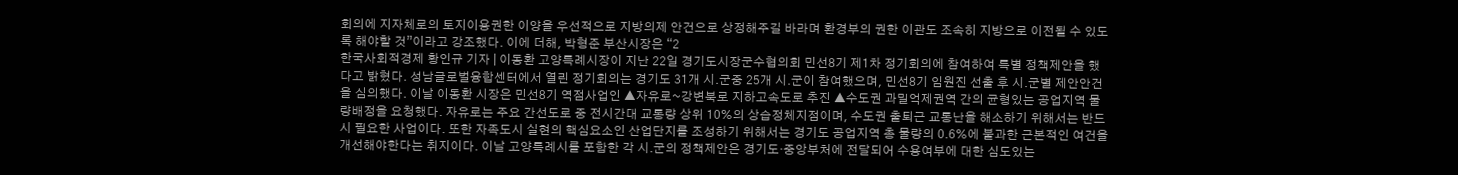회의에 지자체로의 토지이용권한 이양을 우선적으로 지방의제 안건으로 상정해주길 바라며 환경부의 권한 이관도 조속히 지방으로 이전될 수 있도록 해야할 것”이라고 강조했다. 이에 더해, 박형준 부산시장은 “2
한국사회적경제 황인규 기자 | 이동환 고양특례시장이 지난 22일 경기도시장군수협의회 민선8기 제1차 정기회의에 참여하여 특별 정책제안을 했다고 밝혔다. 성남글로벌융합센터에서 열린 정기회의는 경기도 31개 시․군중 25개 시․군이 참여했으며, 민선8기 임원진 선출 후 시․군별 제안안건을 심의했다. 이날 이동환 시장은 민선8기 역점사업인 ▲자유로~강변북로 지하고속도로 추진 ▲수도권 과밀억제권역 간의 균형있는 공업지역 물량배정을 요청했다. 자유로는 주요 간선도로 중 전시간대 교통량 상위 10%의 상습정체지점이며, 수도권 출퇴근 교통난을 해소하기 위해서는 반드시 필요한 사업이다. 또한 자족도시 실현의 핵심요소인 산업단지를 조성하기 위해서는 경기도 공업지역 총 물량의 0.6%에 불과한 근본적인 여건을 개선해야한다는 취지이다. 이날 고양특례시를 포함한 각 시․군의 정책제안은 경기도·중앙부처에 전달되어 수용여부에 대한 심도있는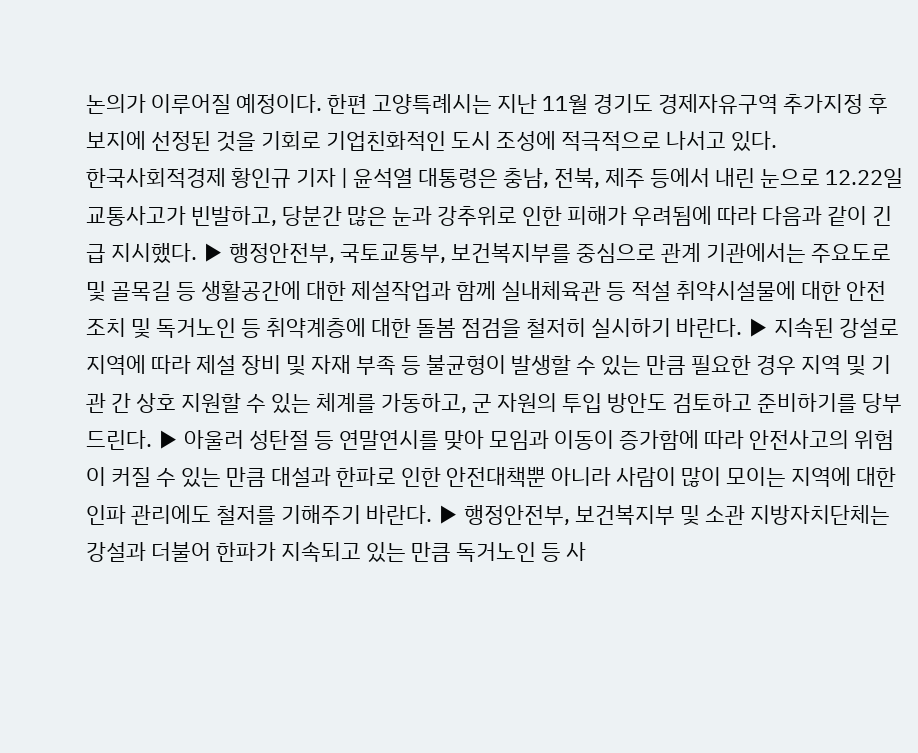논의가 이루어질 예정이다. 한편 고양특례시는 지난 11월 경기도 경제자유구역 추가지정 후보지에 선정된 것을 기회로 기업친화적인 도시 조성에 적극적으로 나서고 있다.
한국사회적경제 황인규 기자 | 윤석열 대통령은 충남, 전북, 제주 등에서 내린 눈으로 12.22일 교통사고가 빈발하고, 당분간 많은 눈과 강추위로 인한 피해가 우려됨에 따라 다음과 같이 긴급 지시했다. ▶ 행정안전부, 국토교통부, 보건복지부를 중심으로 관계 기관에서는 주요도로 및 골목길 등 생활공간에 대한 제설작업과 함께 실내체육관 등 적설 취약시설물에 대한 안전 조치 및 독거노인 등 취약계층에 대한 돌봄 점검을 철저히 실시하기 바란다. ▶ 지속된 강설로 지역에 따라 제설 장비 및 자재 부족 등 불균형이 발생할 수 있는 만큼 필요한 경우 지역 및 기관 간 상호 지원할 수 있는 체계를 가동하고, 군 자원의 투입 방안도 검토하고 준비하기를 당부드린다. ▶ 아울러 성탄절 등 연말연시를 맞아 모임과 이동이 증가함에 따라 안전사고의 위험이 커질 수 있는 만큼 대설과 한파로 인한 안전대책뿐 아니라 사람이 많이 모이는 지역에 대한 인파 관리에도 철저를 기해주기 바란다. ▶ 행정안전부, 보건복지부 및 소관 지방자치단체는 강설과 더불어 한파가 지속되고 있는 만큼 독거노인 등 사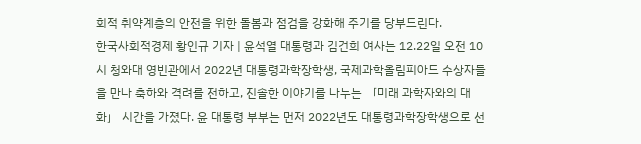회적 취약계층의 안전을 위한 돌봄과 점검을 강화해 주기를 당부드린다.
한국사회적경제 황인규 기자 | 윤석열 대통령과 김건희 여사는 12.22일 오전 10시 청와대 영빈관에서 2022년 대통령과학장학생, 국제과학올림피아드 수상자들을 만나 축하와 격려를 전하고, 진솔한 이야기를 나누는 「미래 과학자와의 대화」 시간을 가졌다. 윤 대통령 부부는 먼저 2022년도 대통령과학장학생으로 선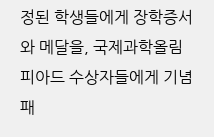정된 학생들에게 장학증서와 메달을, 국제과학올림피아드 수상자들에게 기념패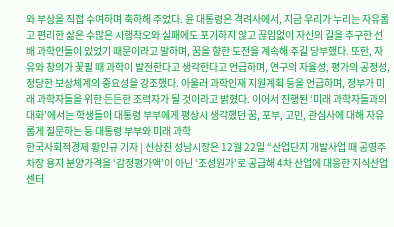와 부상을 직접 수여하며 축하해 주었다. 윤 대통령은 격려사에서, 지금 우리가 누리는 자유롭고 편리한 삶은 수많은 시행착오와 실패에도 포기하지 않고 끊임없이 자신의 길을 추구한 선배 과학인들이 있었기 때문이라고 말하며, 꿈을 향한 도전을 계속해 주길 당부했다. 또한, 자유와 창의가 꽃필 때 과학이 발전한다고 생각한다고 언급하며, 연구의 자율성, 평가의 공정성, 정당한 보상체계의 중요성을 강조했다. 아울러 과학인재 지원계획 등을 언급하며, 정부가 미래 과학자들을 위한 든든한 조력자가 될 것이라고 밝혔다. 이어서 진행된 ‘미래 과학자들과의 대화’에서는 학생들이 대통령 부부에게 평상시 생각했던 꿈, 포부, 고민, 관심사에 대해 자유롭게 질문하는 등 대통령 부부와 미래 과학
한국사회적경제 황인규 기자 | 신상진 성남시장은 12월 22일 “산업단지 개발사업 때 공영주차장 용지 분양가격을 ‘감정평가액’이 아닌 ‘조성원가’로 공급해 4차 산업에 대응한 지식산업센터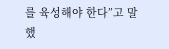를 육성해야 한다”고 말했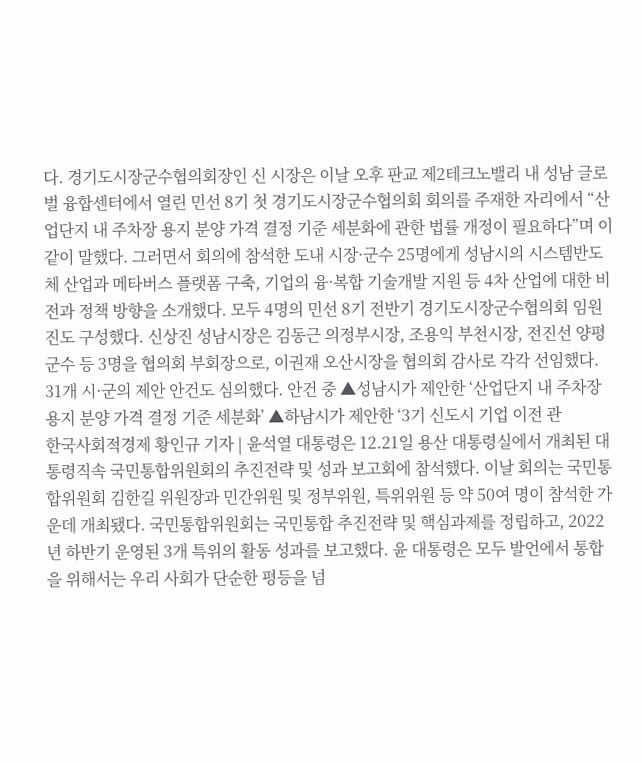다. 경기도시장군수협의회장인 신 시장은 이날 오후 판교 제2테크노밸리 내 성남 글로벌 융합센터에서 열린 민선 8기 첫 경기도시장군수협의회 회의를 주재한 자리에서 “산업단지 내 주차장 용지 분양 가격 결정 기준 세분화에 관한 법률 개정이 필요하다”며 이같이 말했다. 그러면서 회의에 참석한 도내 시장·군수 25명에게 성남시의 시스템반도체 산업과 메타버스 플랫폼 구축, 기업의 융·복합 기술개발 지원 등 4차 산업에 대한 비전과 정책 방향을 소개했다. 모두 4명의 민선 8기 전반기 경기도시장군수협의회 임원진도 구성했다. 신상진 성남시장은 김동근 의정부시장, 조용익 부천시장, 전진선 양평군수 등 3명을 협의회 부회장으로, 이권재 오산시장을 협의회 감사로 각각 선임했다. 31개 시·군의 제안 안건도 심의했다. 안건 중 ▲성남시가 제안한 ‘산업단지 내 주차장 용지 분양 가격 결정 기준 세분화’ ▲하남시가 제안한 ‘3기 신도시 기업 이전 관
한국사회적경제 황인규 기자 | 윤석열 대통령은 12.21일 용산 대통령실에서 개최된 대통령직속 국민통합위원회의 추진전략 및 성과 보고회에 참석했다. 이날 회의는 국민통합위원회 김한길 위원장과 민간위원 및 정부위원, 특위위원 등 약 50여 명이 참석한 가운데 개최됐다. 국민통합위원회는 국민통합 추진전략 및 핵심과제를 정립하고, 2022년 하반기 운영된 3개 특위의 활동 성과를 보고했다. 윤 대통령은 모두 발언에서 통합을 위해서는 우리 사회가 단순한 평등을 넘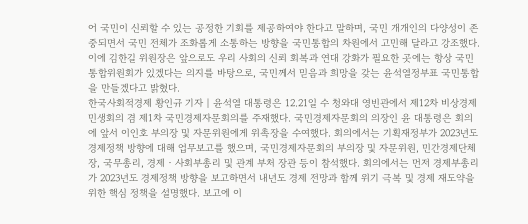어 국민이 신뢰할 수 있는 공정한 기회를 제공하여야 한다고 말하며, 국민 개개인의 다양성이 존중되면서 국민 전체가 조화롭게 소통하는 방향을 국민통합의 차원에서 고민해 달라고 강조했다. 이에 김한길 위원장은 앞으로도 우리 사회의 신뢰 회복과 연대 강화가 필요한 곳에는 항상 국민통합위원회가 있겠다는 의지를 바탕으로, 국민께서 믿음과 희망을 갖는 윤석열정부표 국민통합을 만들겠다고 밝혔다.
한국사회적경제 황인규 기자 | 윤석열 대통령은 12.21일 수 청와대 영빈관에서 제12차 비상경제민생회의 겸 제1차 국민경제자문회의를 주재했다. 국민경제자문회의 의장인 윤 대통령은 회의에 앞서 이인호 부의장 및 자문위원에게 위촉장을 수여했다. 회의에서는 기획재정부가 2023년도 경제정책 방향에 대해 업무보고를 했으며, 국민경제자문회의 부의장 및 자문위원, 민간경제단체장, 국무총리, 경제‧사회부총리 및 관계 부처 장관 등이 참석했다. 회의에서는 먼저 경제부총리가 2023년도 경제정책 방향을 보고하면서 내년도 경제 전망과 함께 위기 극복 및 경제 재도약을 위한 핵심 정책을 설명했다. 보고에 이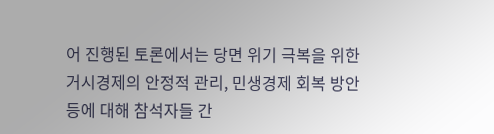어 진행된 토론에서는 당면 위기 극복을 위한 거시경제의 안정적 관리, 민생경제 회복 방안 등에 대해 참석자들 간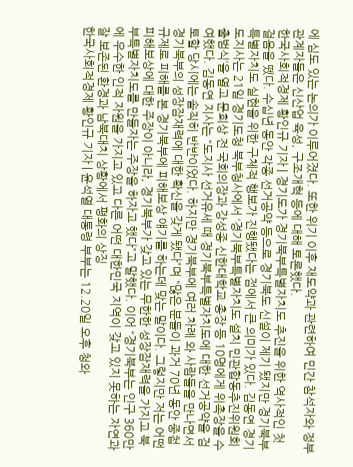에 심도 있는 논의가 이루어졌다. 또한 위기 이후 재도약과 관련하여 민간 참석자와 정부 관계자들은 신산업 육성, 구조개혁 등에 대해 토론했다.
한국사회적경제 황인규 기자 | 경기도가 경기북부특별자치도 추진을 위한 역사적인 첫 걸음을 뗐다. 수십년 동안 각종 선거공약 등으로 경기북도 신설이 제기 됐지만 경기북부특별자치도 실현을 위한 구체적 행보가 진행됐다는 점에서 큰 의미가 있다. 김동연 경기도지사는 21일 경기도청 북부청사에서 ‘경기북부특별자치도 설치 민관합동추진위원회 출범식’을 열고 문희상 전 국회의장과 강성종 신한대학교 총장 등 10명에게 위촉장을 수여했다. 김동연 지사는 “도지사 선거유세 때 경기북부특별자치도에 대한 선거공약을 검토할 당시에는 솔직히 반반이었다. 하지만 경기북부에 여러 차례 와 사람들을 만나면서 경기북부의 성장잠재력에 대한 확신을 갖게 됐다”며 “많은 분들이 과거 70년 동안 중첩규제로 피해를 본 경기북부에 피해보상 얘기를 하는데 맞는 말이다. 그렇지만 저는 어떤 피해보상에 대한 주장이 아니라, 경기북부가 갖고 있는 무한한 성장잠재력을 가지고 북부특별자치도를 만들자는 주장을 하자고 했다”고 말했다. 이어 “경기북부는 인구 360만에 우수한 인적 자원을 가지고 있고 다른 어떤 대한민국 지역이 갖고 있지 못하는 자연과 잘 보존된 환경과 남북대치 상황에서 평화의 상징
한국사회적경제 황인규 기자 | 윤석열 대통령 부부는 12.20일 오후 청와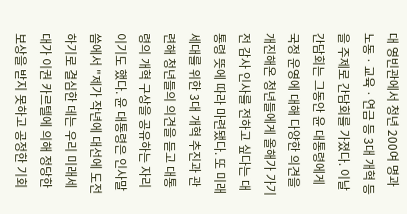대 영빈관에서 청년 200여 명과 노동ㆍ교육ㆍ연금 등 3대 개혁 등을 주제로 간담회를 가졌다. 이날 간담회는 그동안 윤 대통령에게 국정 운영에 대해 다양한 의견을 개진해온 청년들에게 올해가 가기 전 감사 인사를 전하고 싶다는 대통령 뜻에 따라 마련됐다. 또 미래세대를 위한 3대 개혁 추진과 관련해 청년들의 의견을 듣고 대통령의 개혁 구상을 공유하는 자리이기도 했다. 윤 대통령은 인사말씀에서 "제가 작년에 대선에 도전하기로 결심한 데는 우리 미래세대가 이권 카르텔에 의해 정당한 보상을 받지 못하고 공정한 기회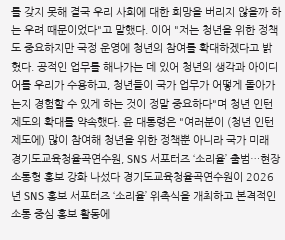를 갖지 못해 결국 우리 사회에 대한 희망을 버리지 않을까 하는 우려 때문이었다"고 말했다. 이어 "저는 청년을 위한 정책도 중요하지만 국정 운영에 청년의 참여를 확대하겠다고 밝혔다. 공적인 업무를 해나가는 데 있어 청년의 생각과 아이디어를 우리가 수용하고, 청년들이 국가 업무가 어떻게 돌아가는지 경험할 수 있게 하는 것이 정말 중요하다"며 청년 인턴제도의 확대를 약속했다. 윤 대통령은 "여러분이 (청년 인턴 제도에) 많이 참여해 청년을 위한 정책뿐 아니라 국가 미래
경기도교육청율곡연수원, SNS 서포터즈 ‘소리율’ 출범…현장 소통형 홍보 강화 나섰다 경기도교육청율곡연수원이 2026년 SNS 홍보 서포터즈 ‘소리율’ 위촉식을 개최하고 본격적인 소통 중심 홍보 활동에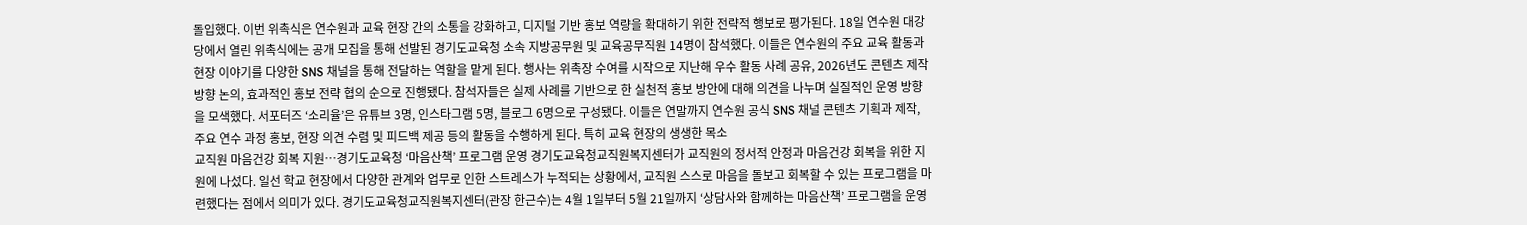돌입했다. 이번 위촉식은 연수원과 교육 현장 간의 소통을 강화하고, 디지털 기반 홍보 역량을 확대하기 위한 전략적 행보로 평가된다. 18일 연수원 대강당에서 열린 위촉식에는 공개 모집을 통해 선발된 경기도교육청 소속 지방공무원 및 교육공무직원 14명이 참석했다. 이들은 연수원의 주요 교육 활동과 현장 이야기를 다양한 SNS 채널을 통해 전달하는 역할을 맡게 된다. 행사는 위촉장 수여를 시작으로 지난해 우수 활동 사례 공유, 2026년도 콘텐츠 제작 방향 논의, 효과적인 홍보 전략 협의 순으로 진행됐다. 참석자들은 실제 사례를 기반으로 한 실천적 홍보 방안에 대해 의견을 나누며 실질적인 운영 방향을 모색했다. 서포터즈 ‘소리율’은 유튜브 3명, 인스타그램 5명, 블로그 6명으로 구성됐다. 이들은 연말까지 연수원 공식 SNS 채널 콘텐츠 기획과 제작, 주요 연수 과정 홍보, 현장 의견 수렴 및 피드백 제공 등의 활동을 수행하게 된다. 특히 교육 현장의 생생한 목소
교직원 마음건강 회복 지원…경기도교육청 ‘마음산책’ 프로그램 운영 경기도교육청교직원복지센터가 교직원의 정서적 안정과 마음건강 회복을 위한 지원에 나섰다. 일선 학교 현장에서 다양한 관계와 업무로 인한 스트레스가 누적되는 상황에서, 교직원 스스로 마음을 돌보고 회복할 수 있는 프로그램을 마련했다는 점에서 의미가 있다. 경기도교육청교직원복지센터(관장 한근수)는 4월 1일부터 5월 21일까지 ‘상담사와 함께하는 마음산책’ 프로그램을 운영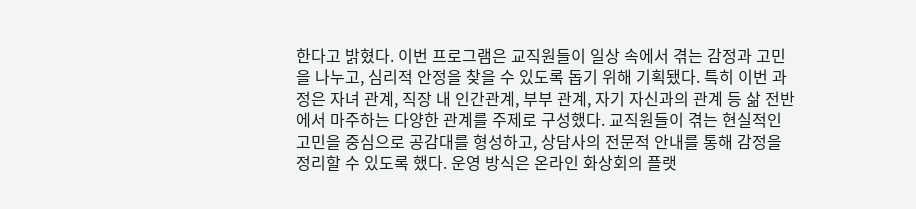한다고 밝혔다. 이번 프로그램은 교직원들이 일상 속에서 겪는 감정과 고민을 나누고, 심리적 안정을 찾을 수 있도록 돕기 위해 기획됐다. 특히 이번 과정은 자녀 관계, 직장 내 인간관계, 부부 관계, 자기 자신과의 관계 등 삶 전반에서 마주하는 다양한 관계를 주제로 구성했다. 교직원들이 겪는 현실적인 고민을 중심으로 공감대를 형성하고, 상담사의 전문적 안내를 통해 감정을 정리할 수 있도록 했다. 운영 방식은 온라인 화상회의 플랫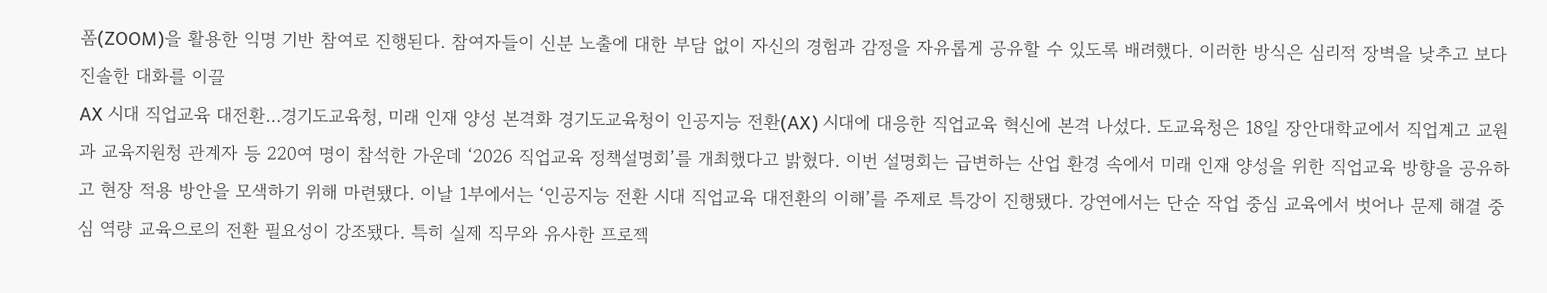폼(ZOOM)을 활용한 익명 기반 참여로 진행된다. 참여자들이 신분 노출에 대한 부담 없이 자신의 경험과 감정을 자유롭게 공유할 수 있도록 배려했다. 이러한 방식은 심리적 장벽을 낮추고 보다 진솔한 대화를 이끌
AX 시대 직업교육 대전환…경기도교육청, 미래 인재 양성 본격화 경기도교육청이 인공지능 전환(AX) 시대에 대응한 직업교육 혁신에 본격 나섰다. 도교육청은 18일 장안대학교에서 직업계고 교원과 교육지원청 관계자 등 220여 명이 참석한 가운데 ‘2026 직업교육 정책설명회’를 개최했다고 밝혔다. 이번 설명회는 급변하는 산업 환경 속에서 미래 인재 양성을 위한 직업교육 방향을 공유하고 현장 적용 방안을 모색하기 위해 마련됐다. 이날 1부에서는 ‘인공지능 전환 시대 직업교육 대전환의 이해’를 주제로 특강이 진행됐다. 강연에서는 단순 작업 중심 교육에서 벗어나 문제 해결 중심 역량 교육으로의 전환 필요성이 강조됐다. 특히 실제 직무와 유사한 프로젝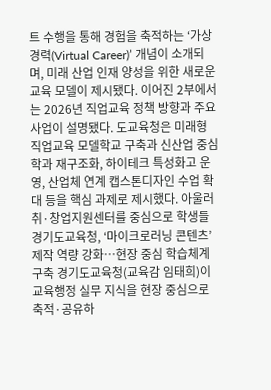트 수행을 통해 경험을 축적하는 ‘가상경력(Virtual Career)’ 개념이 소개되며, 미래 산업 인재 양성을 위한 새로운 교육 모델이 제시됐다. 이어진 2부에서는 2026년 직업교육 정책 방향과 주요 사업이 설명됐다. 도교육청은 미래형 직업교육 모델학교 구축과 신산업 중심 학과 재구조화, 하이테크 특성화고 운영, 산업체 연계 캡스톤디자인 수업 확대 등을 핵심 과제로 제시했다. 아울러 취·창업지원센터를 중심으로 학생들
경기도교육청, ‘마이크로러닝 콘텐츠’ 제작 역량 강화…현장 중심 학습체계 구축 경기도교육청(교육감 임태희)이 교육행정 실무 지식을 현장 중심으로 축적·공유하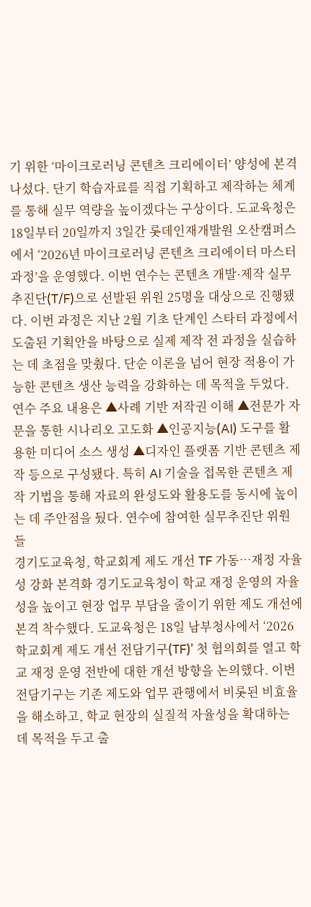기 위한 ‘마이크로러닝 콘텐츠 크리에이터’ 양성에 본격 나섰다. 단기 학습자료를 직접 기획하고 제작하는 체계를 통해 실무 역량을 높이겠다는 구상이다. 도교육청은 18일부터 20일까지 3일간 롯데인재개발원 오산캠퍼스에서 ‘2026년 마이크로러닝 콘텐츠 크리에이터 마스터 과정’을 운영했다. 이번 연수는 콘텐츠 개발·제작 실무추진단(T/F)으로 선발된 위원 25명을 대상으로 진행됐다. 이번 과정은 지난 2월 기초 단계인 스타터 과정에서 도출된 기획안을 바탕으로 실제 제작 전 과정을 실습하는 데 초점을 맞췄다. 단순 이론을 넘어 현장 적용이 가능한 콘텐츠 생산 능력을 강화하는 데 목적을 두었다. 연수 주요 내용은 ▲사례 기반 저작권 이해 ▲전문가 자문을 통한 시나리오 고도화 ▲인공지능(AI) 도구를 활용한 미디어 소스 생성 ▲디자인 플랫폼 기반 콘텐츠 제작 등으로 구성됐다. 특히 AI 기술을 접목한 콘텐츠 제작 기법을 통해 자료의 완성도와 활용도를 동시에 높이는 데 주안점을 뒀다. 연수에 참여한 실무추진단 위원들
경기도교육청, 학교회계 제도 개선 TF 가동…재정 자율성 강화 본격화 경기도교육청이 학교 재정 운영의 자율성을 높이고 현장 업무 부담을 줄이기 위한 제도 개선에 본격 착수했다. 도교육청은 18일 남부청사에서 ‘2026 학교회계 제도 개선 전담기구(TF)’ 첫 협의회를 열고 학교 재정 운영 전반에 대한 개선 방향을 논의했다. 이번 전담기구는 기존 제도와 업무 관행에서 비롯된 비효율을 해소하고, 학교 현장의 실질적 자율성을 확대하는 데 목적을 두고 출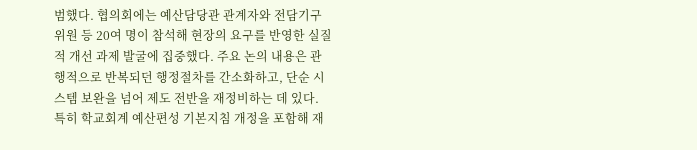범했다. 협의회에는 예산담당관 관계자와 전담기구 위원 등 20여 명이 참석해 현장의 요구를 반영한 실질적 개선 과제 발굴에 집중했다. 주요 논의 내용은 관행적으로 반복되던 행정절차를 간소화하고, 단순 시스템 보완을 넘어 제도 전반을 재정비하는 데 있다. 특히 학교회계 예산편성 기본지침 개정을 포함해 재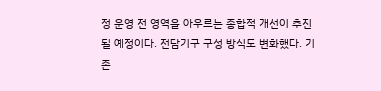정 운영 전 영역을 아우르는 종합적 개선이 추진될 예정이다. 전담기구 구성 방식도 변화했다. 기존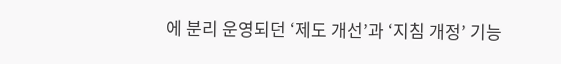에 분리 운영되던 ‘제도 개선’과 ‘지침 개정’ 기능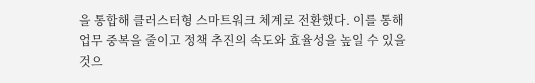을 통합해 클러스터형 스마트워크 체계로 전환했다. 이를 통해 업무 중복을 줄이고 정책 추진의 속도와 효율성을 높일 수 있을 것으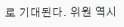로 기대된다. 위원 역시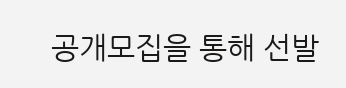공개모집을 통해 선발